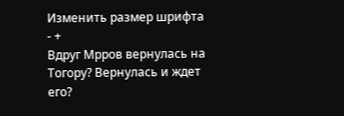Изменить размер шрифта - +
Вдруг Мрров вернулась на Тогору? Вернулась и ждет его?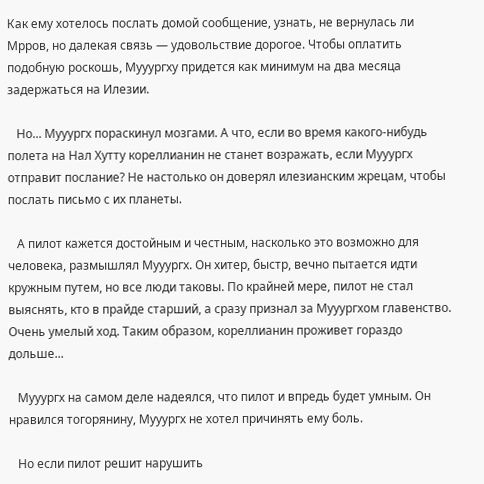Как ему хотелось послать домой сообщение, узнать, не вернулась ли Мрров, но далекая связь — удовольствие дорогое. Чтобы оплатить подобную роскошь, Мууургху придется как минимум на два месяца задержаться на Илезии.

   Но... Мууургх пораскинул мозгами. А что, если во время какого-нибудь полета на Нал Хутту кореллианин не станет возражать, если Мууургх отправит послание? Не настолько он доверял илезианским жрецам, чтобы послать письмо с их планеты.

   А пилот кажется достойным и честным, насколько это возможно для человека, размышлял Мууургх. Он хитер, быстр, вечно пытается идти кружным путем, но все люди таковы. По крайней мере, пилот не стал выяснять, кто в прайде старший, а сразу признал за Мууургхом главенство. Очень умелый ход. Таким образом, кореллианин проживет гораздо дольше...

   Мууургх на самом деле надеялся, что пилот и впредь будет умным. Он нравился тогорянину, Мууургх не хотел причинять ему боль.

   Но если пилот решит нарушить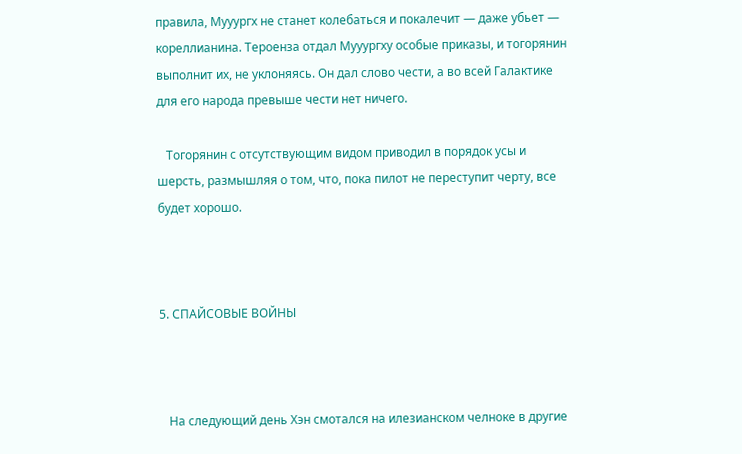правила, Мууургх не станет колебаться и покалечит — даже убьет — кореллианина. Тероенза отдал Мууургху особые приказы, и тогорянин выполнит их, не уклоняясь. Он дал слово чести, а во всей Галактике для его народа превыше чести нет ничего.

   Тогорянин с отсутствующим видом приводил в порядок усы и шерсть, размышляя о том, что, пока пилот не переступит черту, все будет хорошо.



5. СПАЙСОВЫЕ ВОЙНЫ



   На следующий день Хэн смотался на илезианском челноке в другие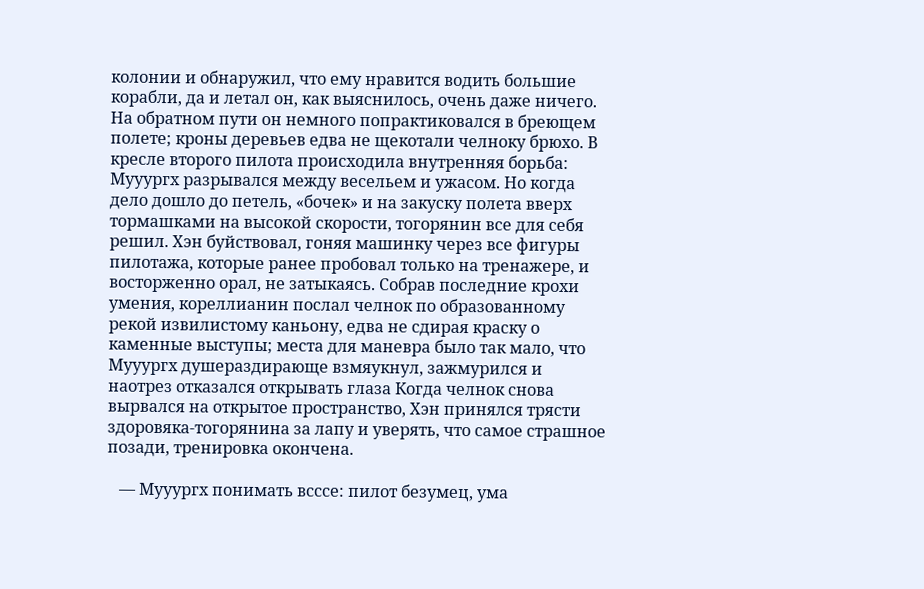колонии и обнаружил, что ему нравится водить большие корабли, да и летал он, как выяснилось, очень даже ничего. На обратном пути он немного попрактиковался в бреющем полете; кроны деревьев едва не щекотали челноку брюхо. В кресле второго пилота происходила внутренняя борьба: Мууургх разрывался между весельем и ужасом. Но когда дело дошло до петель, «бочек» и на закуску полета вверх тормашками на высокой скорости, тогорянин все для себя решил. Хэн буйствовал, гоняя машинку через все фигуры пилотажа, которые ранее пробовал только на тренажере, и восторженно орал, не затыкаясь. Собрав последние крохи умения, кореллианин послал челнок по образованному рекой извилистому каньону, едва не сдирая краску о каменные выступы; места для маневра было так мало, что Мууургх душераздирающе взмяукнул, зажмурился и наотрез отказался открывать глаза Когда челнок снова вырвался на открытое пространство, Хэн принялся трясти здоровяка-тогорянина за лапу и уверять, что самое страшное позади, тренировка окончена.

   — Мууургх понимать всссе: пилот безумец, ума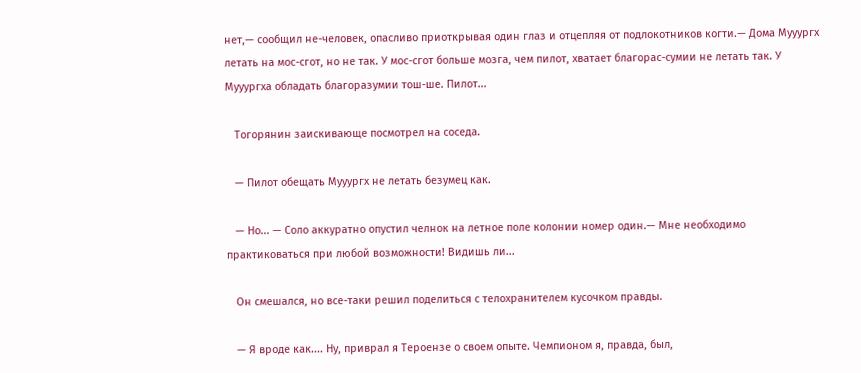нет,— сообщил не-человек, опасливо приоткрывая один глаз и отцепляя от подлокотников когти.— Дома Мууургх летать на мос-сгот, но не так. У мос-сгот больше мозга, чем пилот, хватает благорас-сумии не летать так. У Мууургха обладать благоразумии тош-ше. Пилот...

   Тогорянин заискивающе посмотрел на соседа.

   — Пилот обещать Мууургх не летать безумец как.

   — Но... — Соло аккуратно опустил челнок на летное поле колонии номер один.— Мне необходимо практиковаться при любой возможности! Видишь ли...

   Он смешался, но все-таки решил поделиться с телохранителем кусочком правды.

   — Я вроде как.... Ну, приврал я Тероензе о своем опыте. Чемпионом я, правда, был,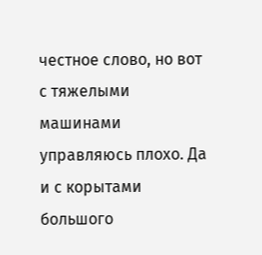честное слово, но вот с тяжелыми машинами управляюсь плохо. Да и с корытами большого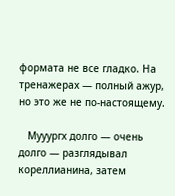формата не все гладко. На тренажерах — полный ажур, но это же не по-настоящему.

   Мууургх долго — очень долго — разглядывал кореллианина, затем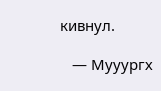кивнул.

   — Мууургх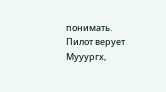понимать. Пилот верует Мууургх,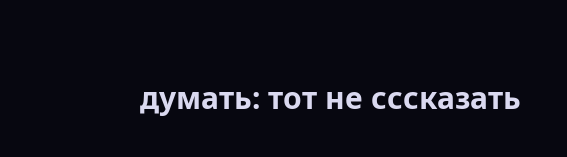думать: тот не сссказать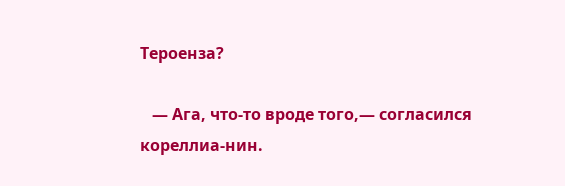Тероенза?

   — Ага, что-то вроде того,— согласился кореллиа-нин.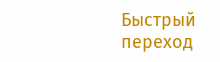Быстрый переход